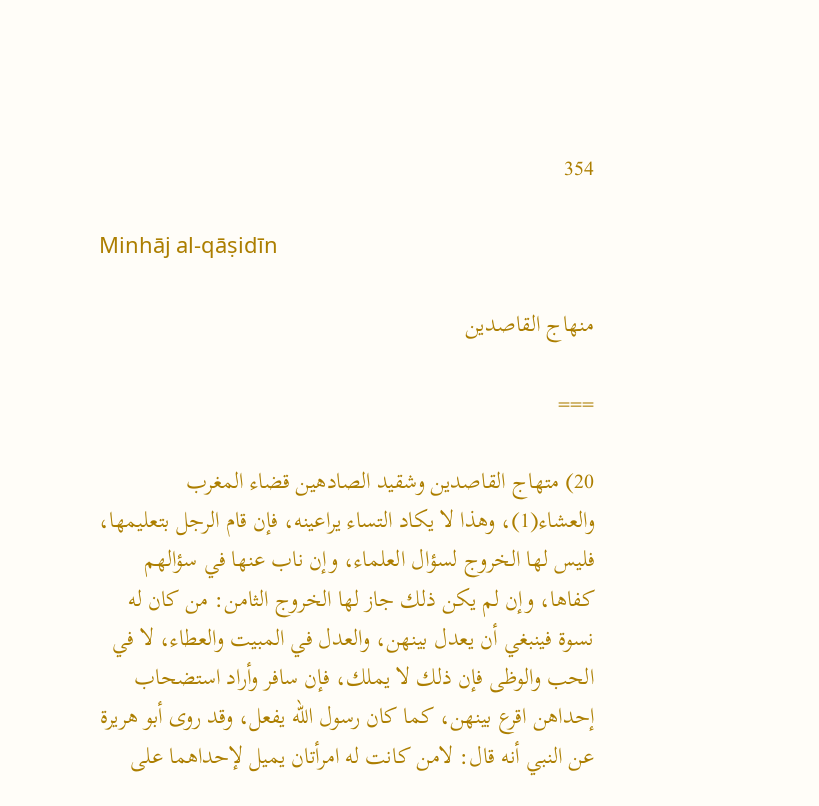354

Minhāj al-qāṣidīn

منهاج القاصدين

===

20) متهاج القاصدين وشقيد الصادهين قضاء المغرب والعشاء(1)، وهذا لا يكاد التساء يراعينه، فإن قام الرجل بتعليمها، فليس لها الخروج لسؤال العلماء، وإن ناب عنها في سؤالهم كفاها، وإن لم يكن ذلك جاز لها الخروج الثامن: من كان له نسوة فينبغي أن يعدل بينهن، والعدل في المبيت والعطاء، لا في الحب والوظى فإن ذلك لا يملك، فإن سافر وأراد استضحاب إحداهن اقرع بينهن، كما كان رسول الله يفعل، وقد روى أبو هريرة عن النبي أنه قال: لامن كانت له امرأتان يميل لإحداهما على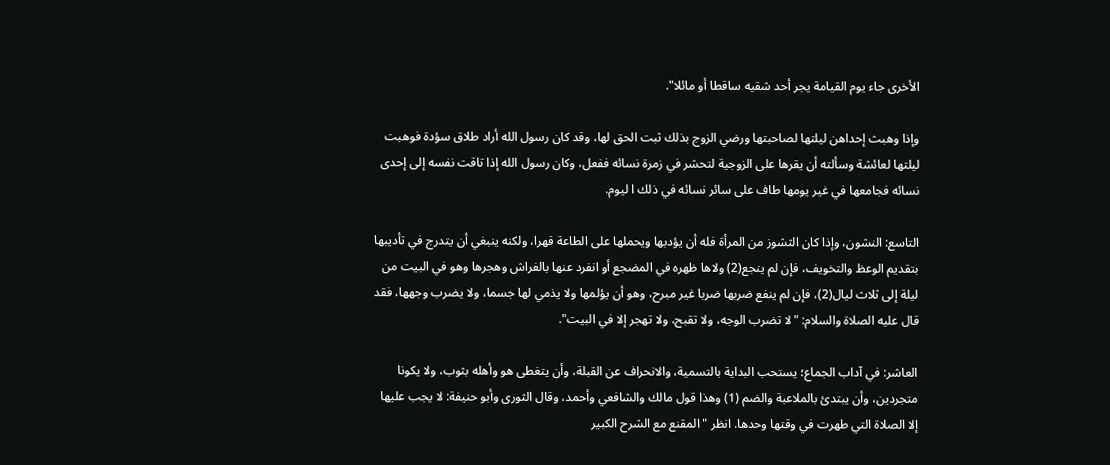الأخرى جاء يوم القيامة يجر أحد شقيه ساقطا أو مائلا".

وإذا وهبث إحداهن ليلتها لصاحبتها ورضي الزوج بذلك ثبت الحق لها، وقد كان رسول الله أراد طلاق سؤدة فوهبت ليلتها لعائشة وسألته أن يقرها على الزوجية لتحشر في زمرة نسائه ففعل، وكان رسول الله إذا تاقت نفسه إلى إحدى نسائه فجامعها في غير يومها طاف على سائر نسائه في ذلك ا ليوم.

التاسع: النشون، وإذا كان الثشوز من المرأة فله أن يؤدبها ويحملها على الطاعة قهرا، ولكنه ينبغي أن يتدرج في تأديبها بتقديم الوعظ والتخويف، فإن لم ينجع(2) ولاها ظهره في المضجع أو انفرد عنها بالفراش وهجرها وهو في البيت من ليلة إلى ثلاث ليال(2)، فإن لم ينفع ضربها ضربا غير مبرح، وهو أن يؤلمها ولا يذمي لها جسما، ولا يضرب وجهها، فقد قال عليه الصلاة والسلام: "لا تضرب الوجه، ولا تقبح، ولا تهجر إلا في البيت".

العاشر: في آداب الجماع؛ يستحب البداية بالتسمية، والانحراف عن القبلة، وأن يتغطى هو وأهله بثوب، ولا يكونا متجردين، وأن يبتدئ بالملاعبة والضم (1) وهذا قول مالك والشافعي وأحمد، وقال الثورى وأبو حنيفة: لا يجب عليها إلا الصلاة التي طهرت في وقتها وحدها. انظر "المقنع مع الشرح الكبير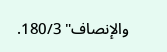والإنصاف" 180/3.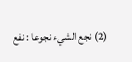(2) نجع الشيء نجوعا : نفع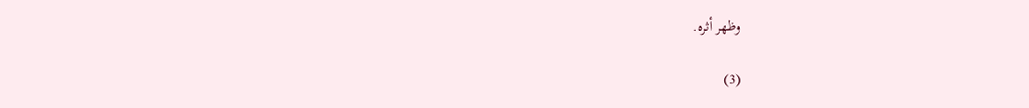وظهر أثره.

(3)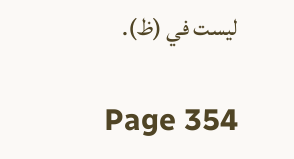ليست في (ظ).

Page 354